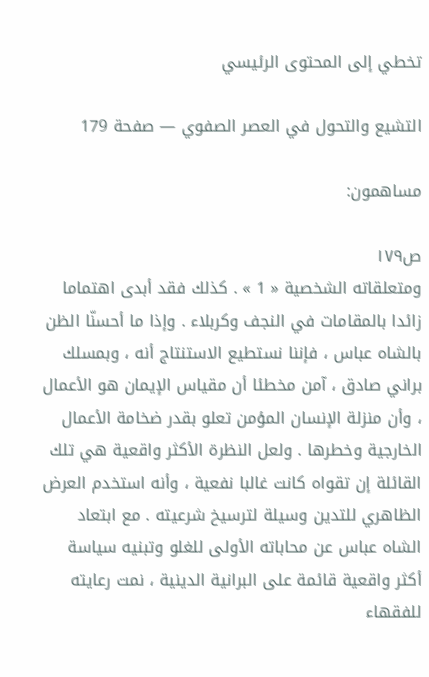تخطي إلى المحتوى الرئيسي

التشيع والتحول في العصر الصفوي — صفحة 179

مساهمون:

ص١٧٩
ومتعلقاته الشخصية « 1 » . كذلك فقد أبدى اهتماما زائدا بالمقامات في النجف وكربلاء . وإذا ما أحسنّا الظن بالشاه عباس ، فإننا نستطيع الاستنتاج أنه ، وبمسلك براني صادق ، آمن مخطئا أن مقياس الإيمان هو الأعمال ، وأن منزلة الإنسان المؤمن تعلو بقدر ضخامة الأعمال الخارجية وخطرها . ولعل النظرة الأكثر واقعية هي تلك القائلة إن تقواه كانت غالبا نفعية ، وأنه استخدم العرض الظاهري للتدين وسيلة لترسيخ شرعيته . مع ابتعاد الشاه عباس عن محاباته الأولى للغلو وتبنيه سياسة أكثر واقعية قائمة على البرانية الدينية ، نمت رعايته للفقهاء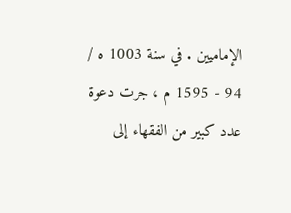الإماميين . في سنة 1003 ه / 94 - 1595 م ، جرت دعوة عدد كبير من الفقهاء إلى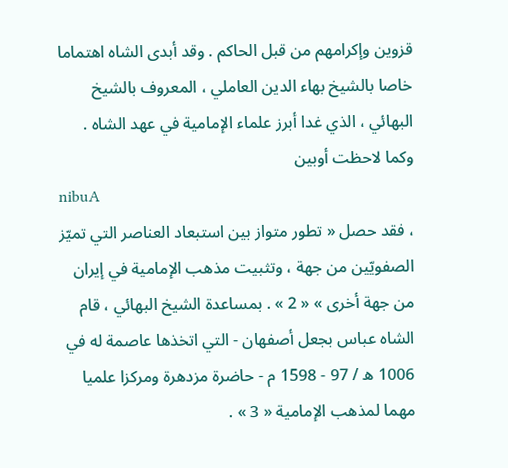قزوين وإكرامهم من قبل الحاكم . وقد أبدى الشاه اهتماما خاصا بالشيخ بهاء الدين العاملي ، المعروف بالشيخ البهائي ، الذي غدا أبرز علماء الإمامية في عهد الشاه . وكما لاحظت أوبين
nibuA
، فقد حصل « تطور متواز بين استبعاد العناصر التي تميّز الصفويّين من جهة ، وتثبيت مذهب الإمامية في إيران من جهة أخرى » « 2 » . بمساعدة الشيخ البهائي ، قام الشاه عباس بجعل أصفهان - التي اتخذها عاصمة له في 1006 ه / 97 - 1598 م - حاضرة مزدهرة ومركزا علميا مهما لمذهب الإمامية « 3 » .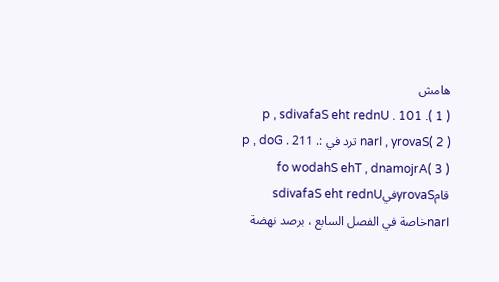هامش
( 1 ). 101 . p , sdivafaS eht rednU narI , yrovaS( 2 ) ترد في :. 211 . p , doG fo wodahS ehT , dnamojrA( 3 ) قامyrovaSفيsdivafaS eht rednU narIخاصة في الفصل السابع ، برصد نهضة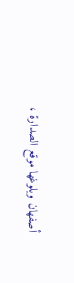أصفهان وبلوغها موقع الصدارة ،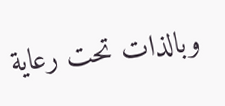وبالذات تحت رعاية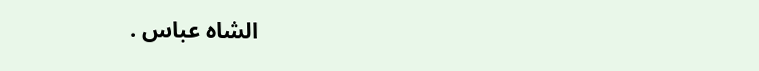الشاه عباس .